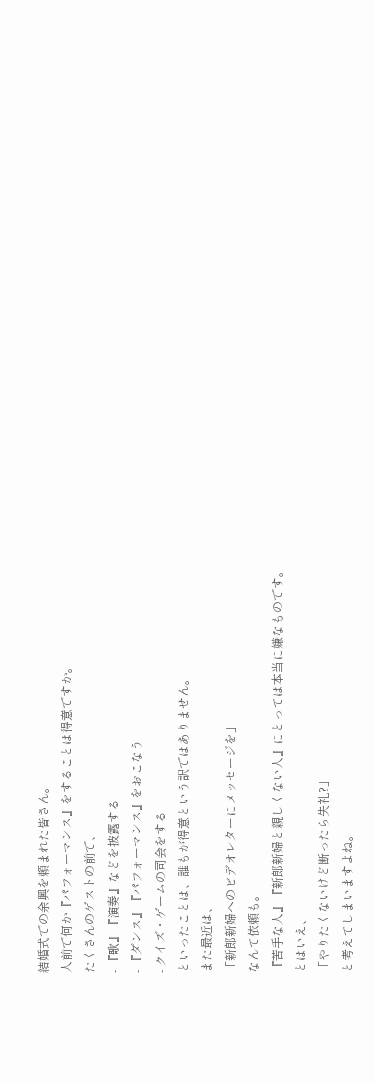結婚式での余興を頼まれた皆さん。
人前で何か『パフォーマンス』をすることは得意ですか。
たくさんのゲストの前で、
- 『歌』『演奏』などを披露する
- 『ダンス』『パフォーマンス』をおこなう
- クイズ・ゲームの司会をする
といったことは、誰もが得意という訳ではありません。
また最近は、
「新郎新婦へのビデオレターにメッセージを」
なんて依頼も。
『苦手な人』『新郎新婦と親しくない人』にとっては本当に嫌なものです。
とはいえ、
「やりたくないけど断ったら失礼?」
と考えてしまいますよね。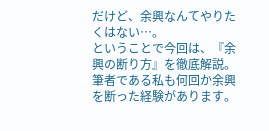だけど、余興なんてやりたくはない…。
ということで今回は、『余興の断り方』を徹底解説。
筆者である私も何回か余興を断った経験があります。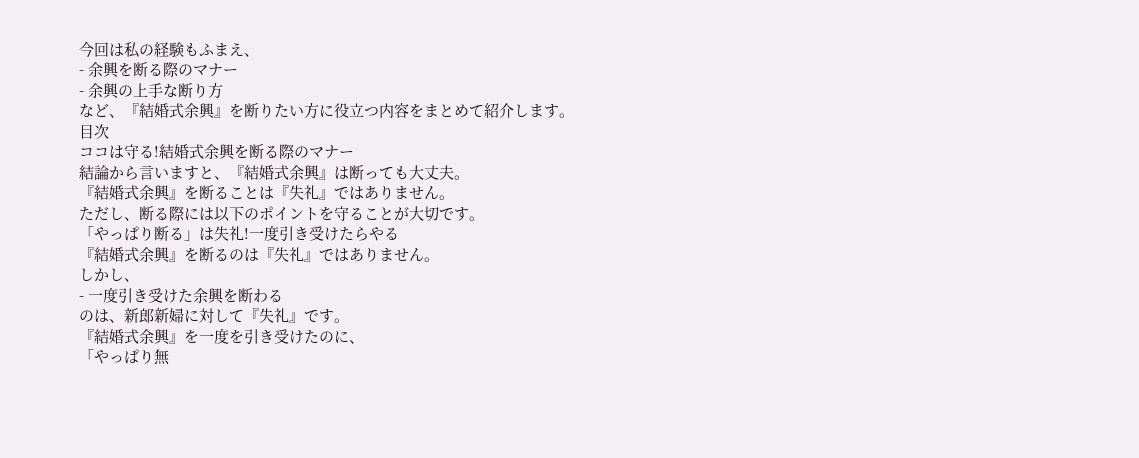今回は私の経験もふまえ、
- 余興を断る際のマナー
- 余興の上手な断り方
など、『結婚式余興』を断りたい方に役立つ内容をまとめて紹介します。
目次
ココは守る!結婚式余興を断る際のマナー
結論から言いますと、『結婚式余興』は断っても大丈夫。
『結婚式余興』を断ることは『失礼』ではありません。
ただし、断る際には以下のポイントを守ることが大切です。
「やっぱり断る」は失礼!一度引き受けたらやる
『結婚式余興』を断るのは『失礼』ではありません。
しかし、
- 一度引き受けた余興を断わる
のは、新郎新婦に対して『失礼』です。
『結婚式余興』を一度を引き受けたのに、
「やっぱり無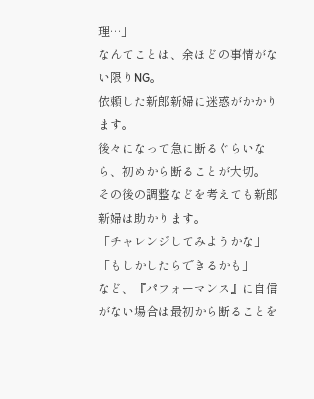理…」
なんてことは、余ほどの事情がない限りNG。
依頼した新郎新婦に迷惑がかかります。
後々になって急に断るぐらいなら、初めから断ることが大切。
その後の調整などを考えても新郎新婦は助かります。
「チャレンジしてみようかな」
「もしかしたらできるかも」
など、『パフォーマンス』に自信がない場合は最初から断ることを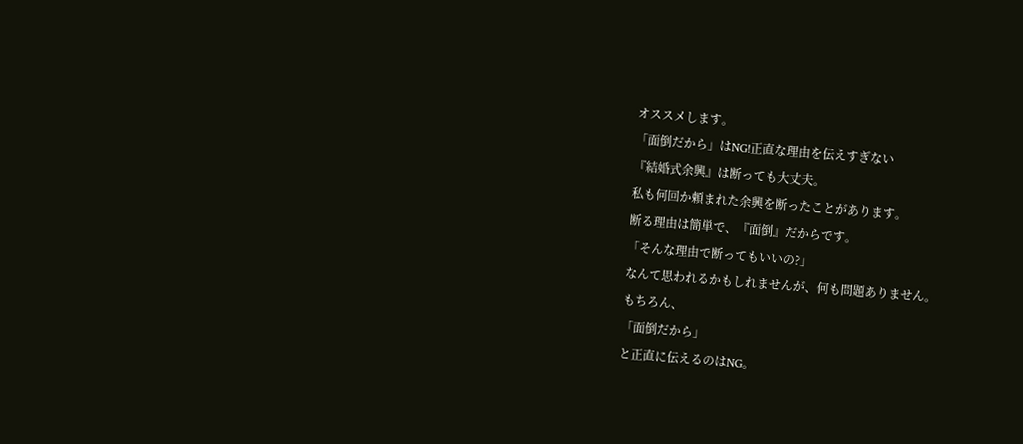オススメします。
「面倒だから」はNG!正直な理由を伝えすぎない
『結婚式余興』は断っても大丈夫。
私も何回か頼まれた余興を断ったことがあります。
断る理由は簡単で、『面倒』だからです。
「そんな理由で断ってもいいの?」
なんて思われるかもしれませんが、何も問題ありません。
もちろん、
「面倒だから」
と正直に伝えるのはNG。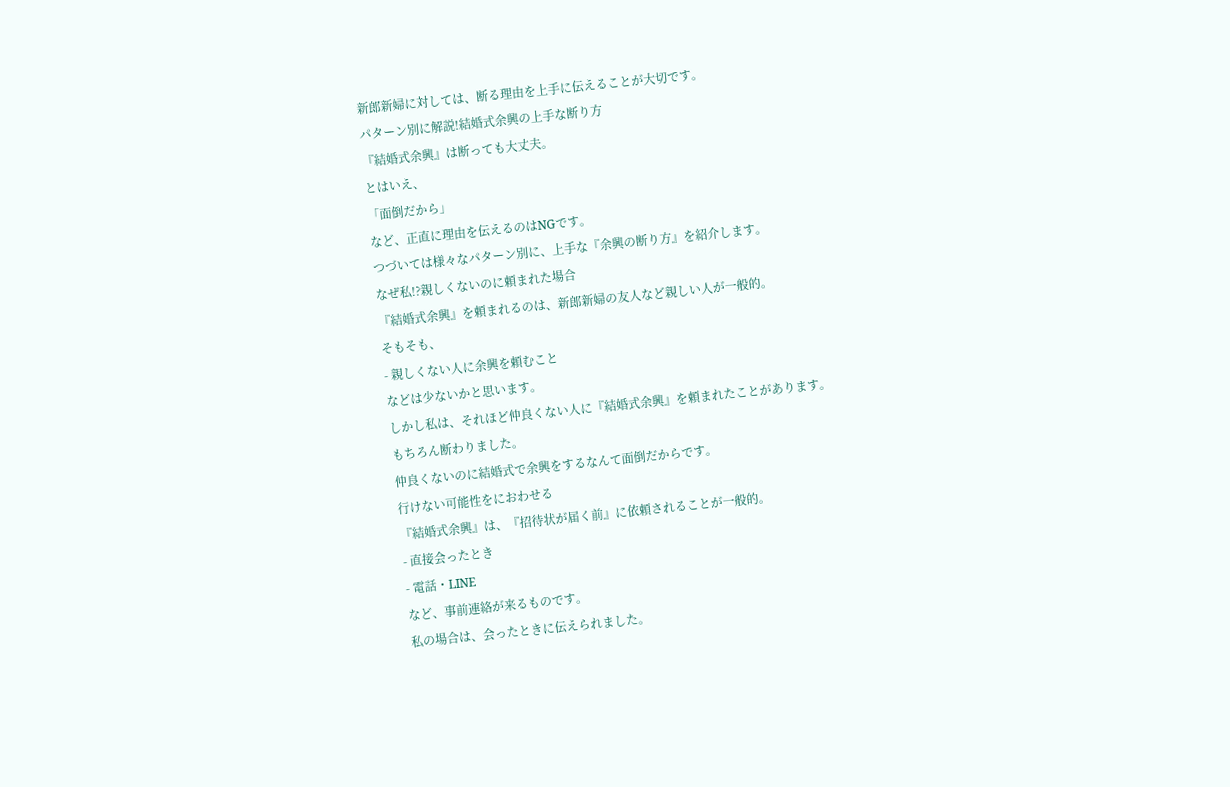新郎新婦に対しては、断る理由を上手に伝えることが大切です。
パターン別に解説!結婚式余興の上手な断り方
『結婚式余興』は断っても大丈夫。
とはいえ、
「面倒だから」
など、正直に理由を伝えるのはNGです。
つづいては様々なパターン別に、上手な『余興の断り方』を紹介します。
なぜ私!?親しくないのに頼まれた場合
『結婚式余興』を頼まれるのは、新郎新婦の友人など親しい人が一般的。
そもそも、
- 親しくない人に余興を頼むこと
などは少ないかと思います。
しかし私は、それほど仲良くない人に『結婚式余興』を頼まれたことがあります。
もちろん断わりました。
仲良くないのに結婚式で余興をするなんて面倒だからです。
行けない可能性をにおわせる
『結婚式余興』は、『招待状が届く前』に依頼されることが一般的。
- 直接会ったとき
- 電話・LINE
など、事前連絡が来るものです。
私の場合は、会ったときに伝えられました。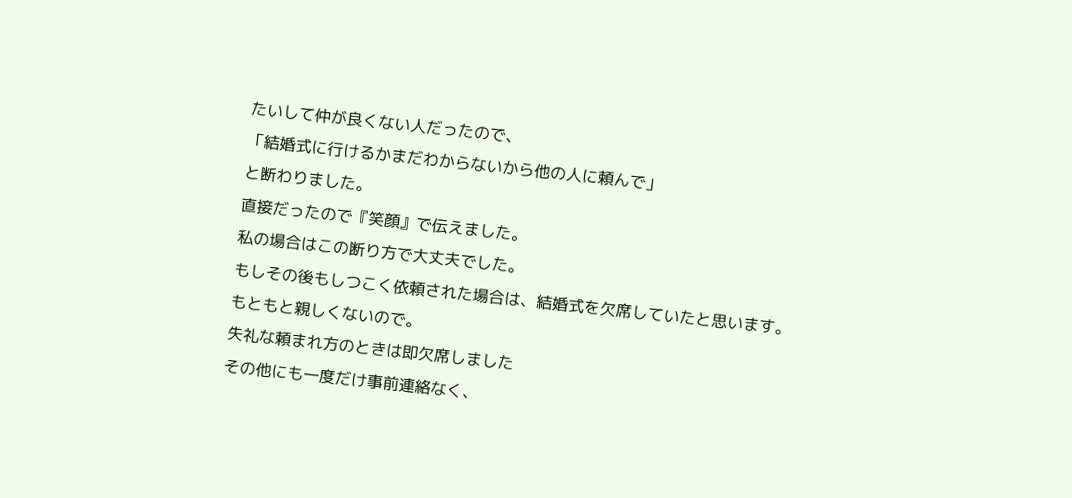たいして仲が良くない人だったので、
「結婚式に行けるかまだわからないから他の人に頼んで」
と断わりました。
直接だったので『笑顔』で伝えました。
私の場合はこの断り方で大丈夫でした。
もしその後もしつこく依頼された場合は、結婚式を欠席していたと思います。
もともと親しくないので。
失礼な頼まれ方のときは即欠席しました
その他にも一度だけ事前連絡なく、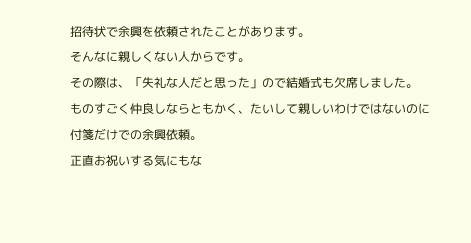招待状で余興を依頼されたことがあります。
そんなに親しくない人からです。
その際は、「失礼な人だと思った」ので結婚式も欠席しました。
ものすごく仲良しならともかく、たいして親しいわけではないのに付箋だけでの余興依頼。
正直お祝いする気にもな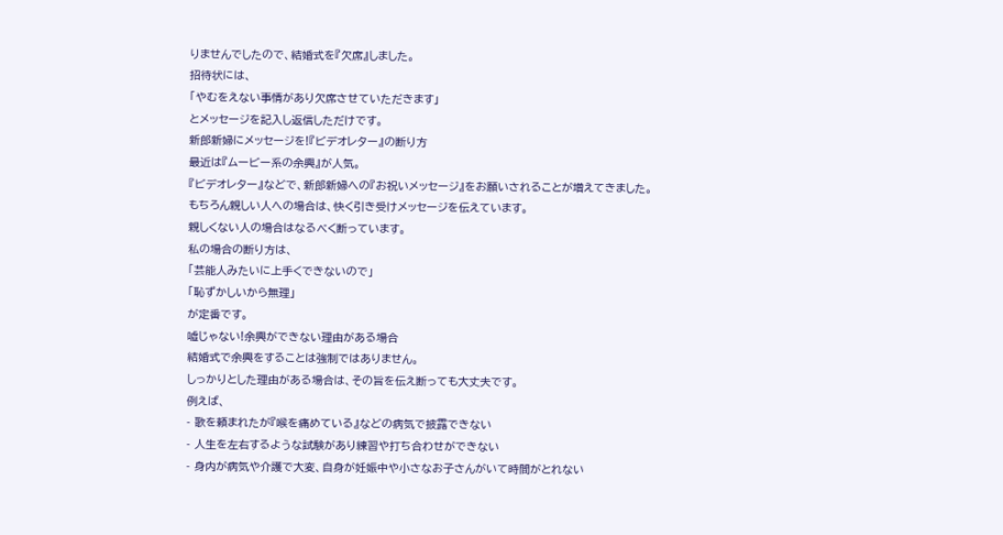りませんでしたので、結婚式を『欠席』しました。
招待状には、
「やむをえない事情があり欠席させていただきます」
とメッセージを記入し返信しただけです。
新郎新婦にメッセージを!『ビデオレター』の断り方
最近は『ムービー系の余興』が人気。
『ビデオレター』などで、新郎新婦への『お祝いメッセージ』をお願いされることが増えてきました。
もちろん親しい人への場合は、快く引き受けメッセージを伝えています。
親しくない人の場合はなるべく断っています。
私の場合の断り方は、
「芸能人みたいに上手くできないので」
「恥ずかしいから無理」
が定番です。
嘘じゃない!余興ができない理由がある場合
結婚式で余興をすることは強制ではありません。
しっかりとした理由がある場合は、その旨を伝え断っても大丈夫です。
例えば、
- 歌を頼まれたが『喉を痛めている』などの病気で披露できない
- 人生を左右するような試験があり練習や打ち合わせができない
- 身内が病気や介護で大変、自身が妊娠中や小さなお子さんがいて時間がとれない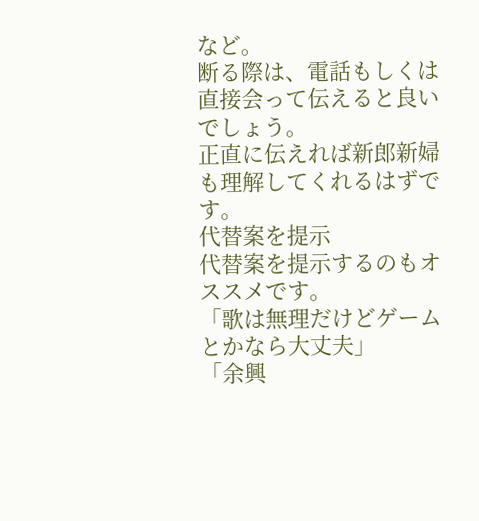など。
断る際は、電話もしくは直接会って伝えると良いでしょう。
正直に伝えれば新郎新婦も理解してくれるはずです。
代替案を提示
代替案を提示するのもオススメです。
「歌は無理だけどゲームとかなら大丈夫」
「余興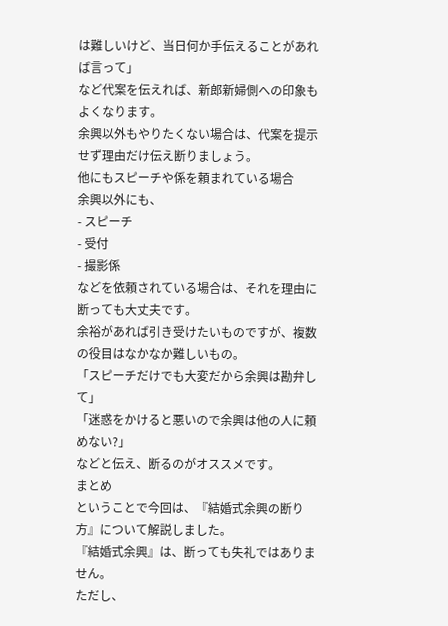は難しいけど、当日何か手伝えることがあれば言って」
など代案を伝えれば、新郎新婦側への印象もよくなります。
余興以外もやりたくない場合は、代案を提示せず理由だけ伝え断りましょう。
他にもスピーチや係を頼まれている場合
余興以外にも、
- スピーチ
- 受付
- 撮影係
などを依頼されている場合は、それを理由に断っても大丈夫です。
余裕があれば引き受けたいものですが、複数の役目はなかなか難しいもの。
「スピーチだけでも大変だから余興は勘弁して」
「迷惑をかけると悪いので余興は他の人に頼めない?」
などと伝え、断るのがオススメです。
まとめ
ということで今回は、『結婚式余興の断り方』について解説しました。
『結婚式余興』は、断っても失礼ではありません。
ただし、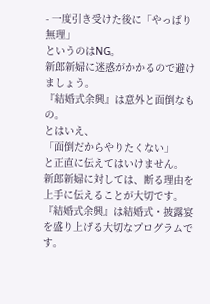- 一度引き受けた後に「やっぱり無理」
というのはNG。
新郎新婦に迷惑がかかるので避けましょう。
『結婚式余興』は意外と面倒なもの。
とはいえ、
「面倒だからやりたくない」
と正直に伝えてはいけません。
新郎新婦に対しては、断る理由を上手に伝えることが大切です。
『結婚式余興』は結婚式・披露宴を盛り上げる大切なプログラムです。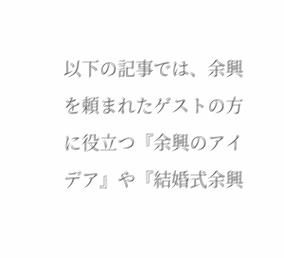以下の記事では、余興を頼まれたゲストの方に役立つ『余興のアイデア』や『結婚式余興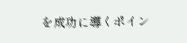を成功に導くポイン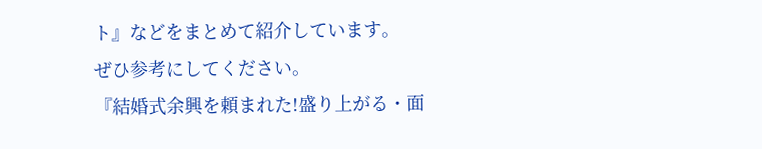ト』などをまとめて紹介しています。
ぜひ参考にしてください。
『結婚式余興を頼まれた!盛り上がる・面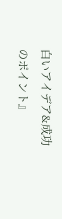白いアイデア&成功のポイント』